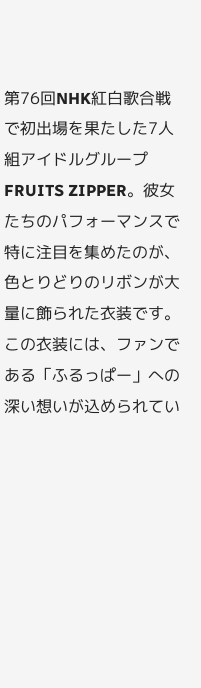第76回NHK紅白歌合戦で初出場を果たした7人組アイドルグループFRUITS ZIPPER。彼女たちのパフォーマンスで特に注目を集めたのが、色とりどりのリボンが大量に飾られた衣装です。
この衣装には、ファンである「ふるっぱー」への深い想いが込められてい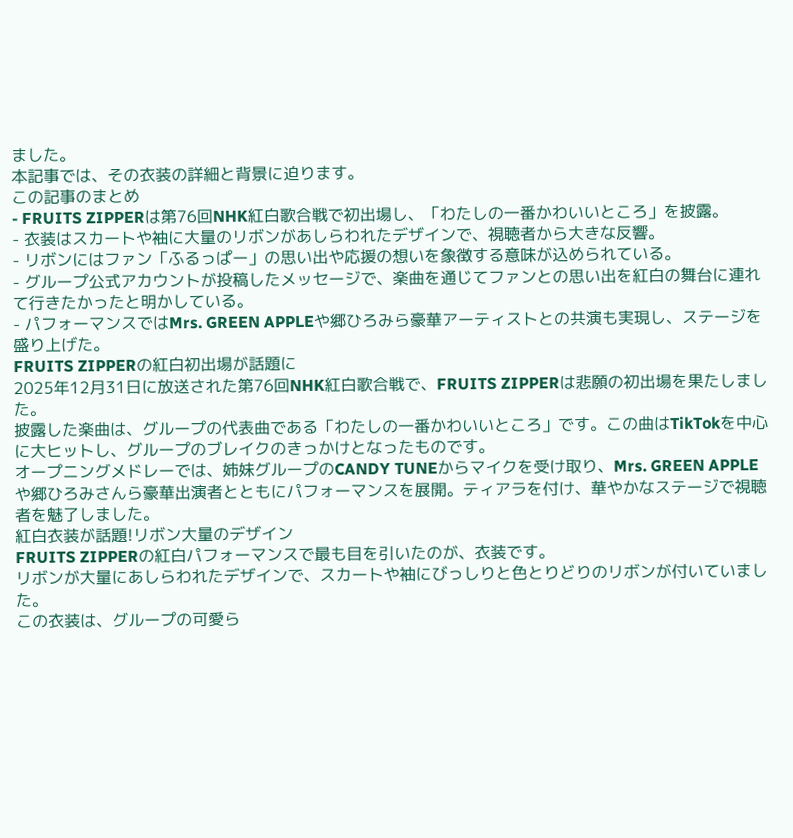ました。
本記事では、その衣装の詳細と背景に迫ります。
この記事のまとめ
- FRUITS ZIPPERは第76回NHK紅白歌合戦で初出場し、「わたしの一番かわいいところ」を披露。
- 衣装はスカートや袖に大量のリボンがあしらわれたデザインで、視聴者から大きな反響。
- リボンにはファン「ふるっぱー」の思い出や応援の想いを象徴する意味が込められている。
- グループ公式アカウントが投稿したメッセージで、楽曲を通じてファンとの思い出を紅白の舞台に連れて行きたかったと明かしている。
- パフォーマンスではMrs. GREEN APPLEや郷ひろみら豪華アーティストとの共演も実現し、ステージを盛り上げた。
FRUITS ZIPPERの紅白初出場が話題に
2025年12月31日に放送された第76回NHK紅白歌合戦で、FRUITS ZIPPERは悲願の初出場を果たしました。
披露した楽曲は、グループの代表曲である「わたしの一番かわいいところ」です。この曲はTikTokを中心に大ヒットし、グループのブレイクのきっかけとなったものです。
オープニングメドレーでは、姉妹グループのCANDY TUNEからマイクを受け取り、Mrs. GREEN APPLEや郷ひろみさんら豪華出演者とともにパフォーマンスを展開。ティアラを付け、華やかなステージで視聴者を魅了しました。
紅白衣装が話題!リボン大量のデザイン
FRUITS ZIPPERの紅白パフォーマンスで最も目を引いたのが、衣装です。
リボンが大量にあしらわれたデザインで、スカートや袖にびっしりと色とりどりのリボンが付いていました。
この衣装は、グループの可愛ら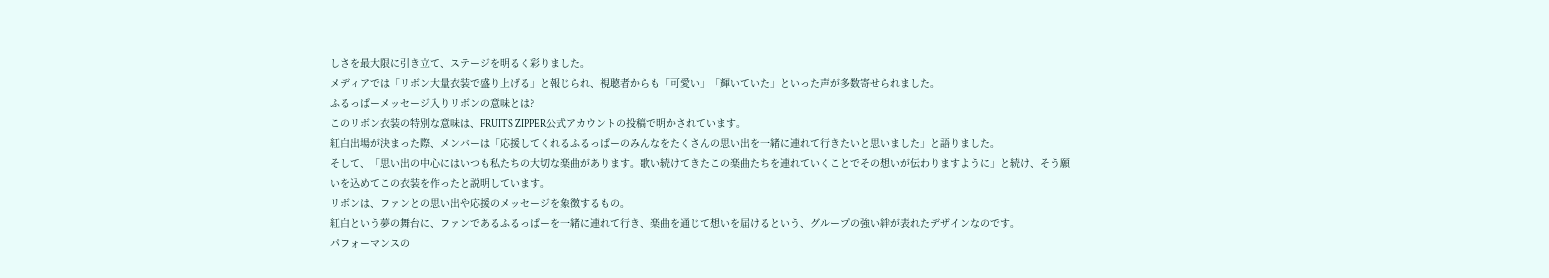しさを最大限に引き立て、ステージを明るく彩りました。
メディアでは「リボン大量衣装で盛り上げる」と報じられ、視聴者からも「可愛い」「輝いていた」といった声が多数寄せられました。
ふるっぱーメッセージ入りリボンの意味とは?
このリボン衣装の特別な意味は、FRUITS ZIPPER公式アカウントの投稿で明かされています。
紅白出場が決まった際、メンバーは「応援してくれるふるっぱーのみんなをたくさんの思い出を一緒に連れて行きたいと思いました」と語りました。
そして、「思い出の中心にはいつも私たちの大切な楽曲があります。歌い続けてきたこの楽曲たちを連れていくことでその想いが伝わりますように」と続け、そう願いを込めてこの衣装を作ったと説明しています。
リボンは、ファンとの思い出や応援のメッセージを象徴するもの。
紅白という夢の舞台に、ファンであるふるっぱーを一緒に連れて行き、楽曲を通じて想いを届けるという、グループの強い絆が表れたデザインなのです。
パフォーマンスの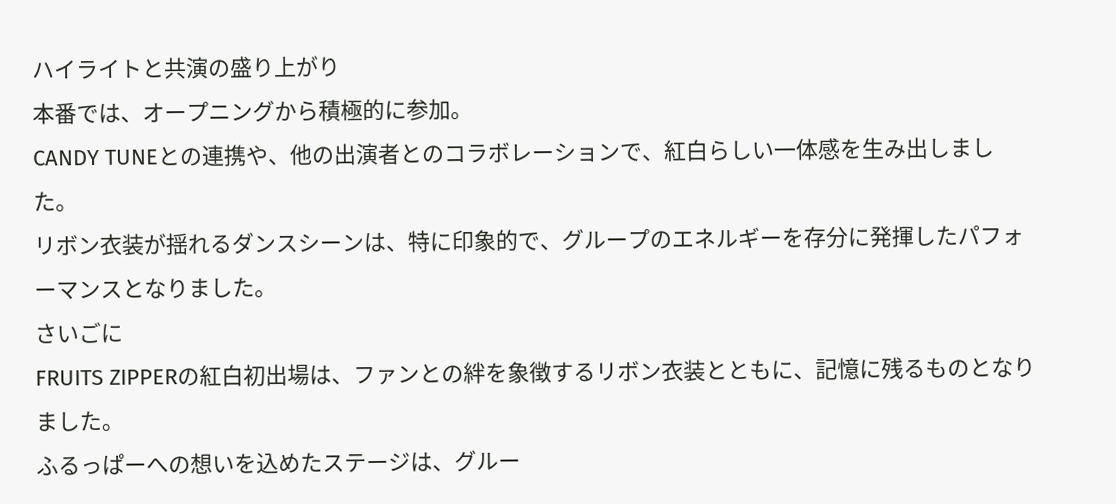ハイライトと共演の盛り上がり
本番では、オープニングから積極的に参加。
CANDY TUNEとの連携や、他の出演者とのコラボレーションで、紅白らしい一体感を生み出しました。
リボン衣装が揺れるダンスシーンは、特に印象的で、グループのエネルギーを存分に発揮したパフォーマンスとなりました。
さいごに
FRUITS ZIPPERの紅白初出場は、ファンとの絆を象徴するリボン衣装とともに、記憶に残るものとなりました。
ふるっぱーへの想いを込めたステージは、グルー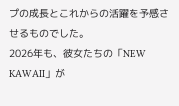プの成長とこれからの活躍を予感させるものでした。
2026年も、彼女たちの「NEW KAWAII」が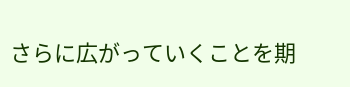さらに広がっていくことを期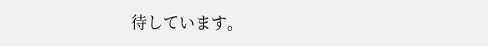待しています。